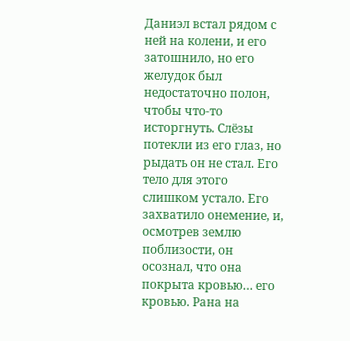Даниэл встал рядом с ней на колени, и его затошнило, но его желудок был недостаточно полон, чтобы что-то исторгнуть. Слёзы потекли из его глаз, но рыдать он не стал. Его тело для этого слишком устало. Его захватило онемение, и, осмотрев землю поблизости, он осознал, что она покрыта кровью… его кровью. Рана на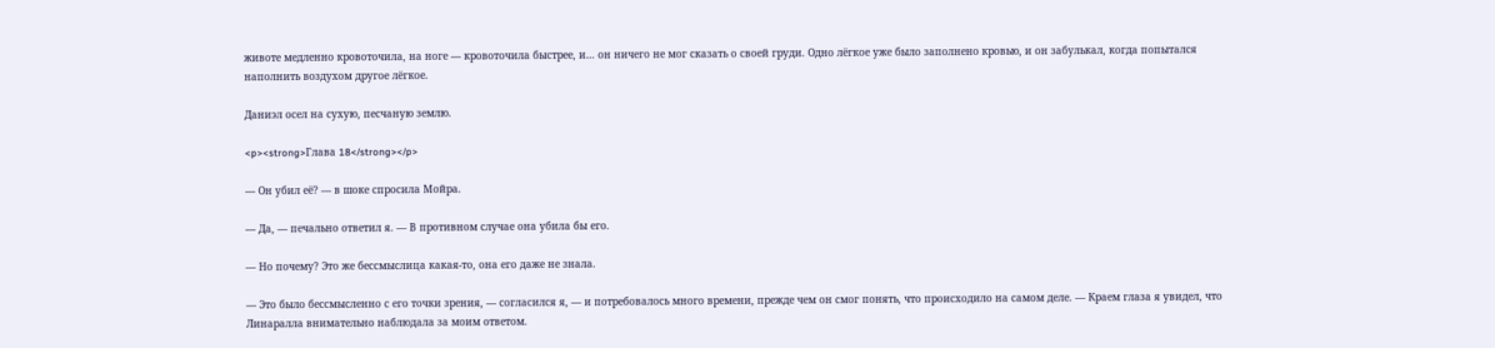животе медленно кровоточила, на ноге — кровоточила быстрее, и… он ничего не мог сказать о своей груди. Одно лёгкое уже было заполнено кровью, и он забулькал, когда попытался наполнить воздухом другое лёгкое.

Даниэл осел на сухую, песчаную землю.

<p><strong>Глава 18</strong></p>

— Он убил её? — в шоке спросила Мойра.

— Да, — печально ответил я. — В противном случае она убила бы его.

— Но почему? Это же бессмыслица какая-то, она его даже не знала.

— Это было бессмысленно с его точки зрения, — согласился я, — и потребовалось много времени, прежде чем он смог понять, что происходило на самом деле. — Краем глаза я увидел, что Линаралла внимательно наблюдала за моим ответом.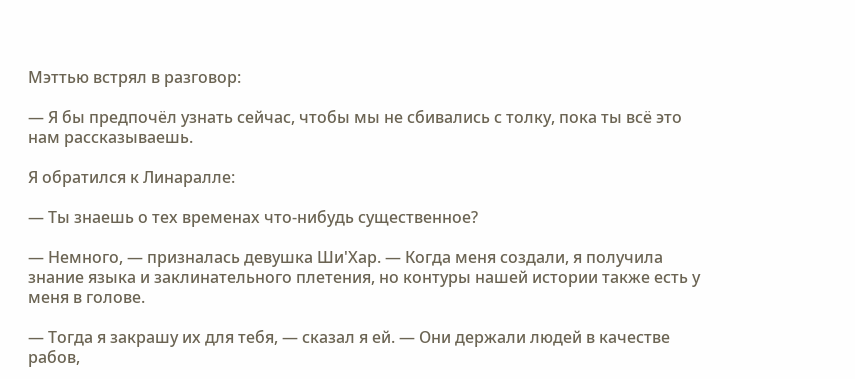Мэттью встрял в разговор:

— Я бы предпочёл узнать сейчас, чтобы мы не сбивались с толку, пока ты всё это нам рассказываешь.

Я обратился к Линаралле:

— Ты знаешь о тех временах что-нибудь существенное?

— Немного, — призналась девушка Ши'Хар. — Когда меня создали, я получила знание языка и заклинательного плетения, но контуры нашей истории также есть у меня в голове.

— Тогда я закрашу их для тебя, — сказал я ей. — Они держали людей в качестве рабов,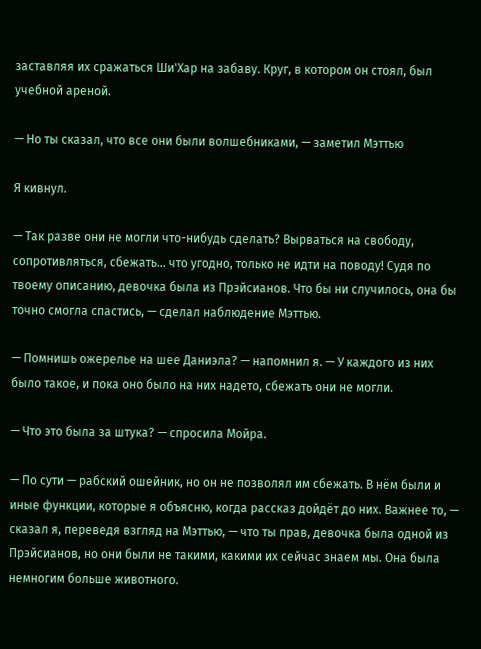заставляя их сражаться Ши'Хар на забаву. Круг, в котором он стоял, был учебной ареной.

— Но ты сказал, что все они были волшебниками, — заметил Мэттью

Я кивнул.

— Так разве они не могли что-нибудь сделать? Вырваться на свободу, сопротивляться, сбежать… что угодно, только не идти на поводу! Судя по твоему описанию, девочка была из Прэйсианов. Что бы ни случилось, она бы точно смогла спастись, — сделал наблюдение Мэттью.

— Помнишь ожерелье на шее Даниэла? — напомнил я. — У каждого из них было такое, и пока оно было на них надето, сбежать они не могли.

— Что это была за штука? — спросила Мойра.

— По сути — рабский ошейник, но он не позволял им сбежать. В нём были и иные функции, которые я объясню, когда рассказ дойдёт до них. Важнее то, — сказал я, переведя взгляд на Мэттью, — что ты прав, девочка была одной из Прэйсианов, но они были не такими, какими их сейчас знаем мы. Она была немногим больше животного.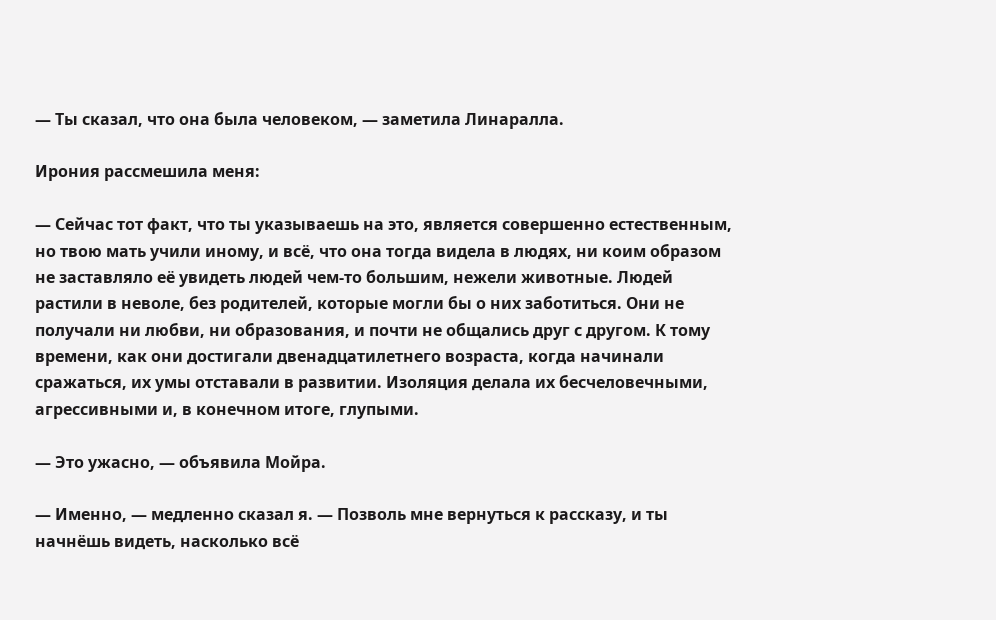— Ты сказал, что она была человеком, — заметила Линаралла.

Ирония рассмешила меня:

— Сейчас тот факт, что ты указываешь на это, является совершенно естественным, но твою мать учили иному, и всё, что она тогда видела в людях, ни коим образом не заставляло её увидеть людей чем-то большим, нежели животные. Людей растили в неволе, без родителей, которые могли бы о них заботиться. Они не получали ни любви, ни образования, и почти не общались друг с другом. К тому времени, как они достигали двенадцатилетнего возраста, когда начинали сражаться, их умы отставали в развитии. Изоляция делала их бесчеловечными, агрессивными и, в конечном итоге, глупыми.

— Это ужасно, — объявила Мойра.

— Именно, — медленно сказал я. — Позволь мне вернуться к рассказу, и ты начнёшь видеть, насколько всё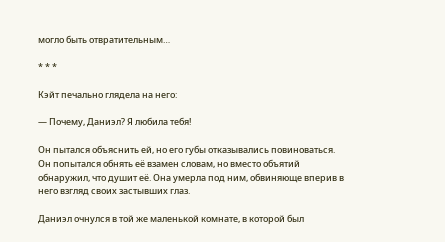могло быть отвратительным…

* * *

Кэйт печально глядела на него:

— Почему, Даниэл? Я любила тебя!

Он пытался объяснить ей, но его губы отказывались повиноваться. Он попытался обнять её взамен словам, но вместо объятий обнаружил, что душит её. Она умерла под ним, обвиняюще вперив в него взгляд своих застывших глаз.

Даниэл очнулся в той же маленькой комнате, в которой был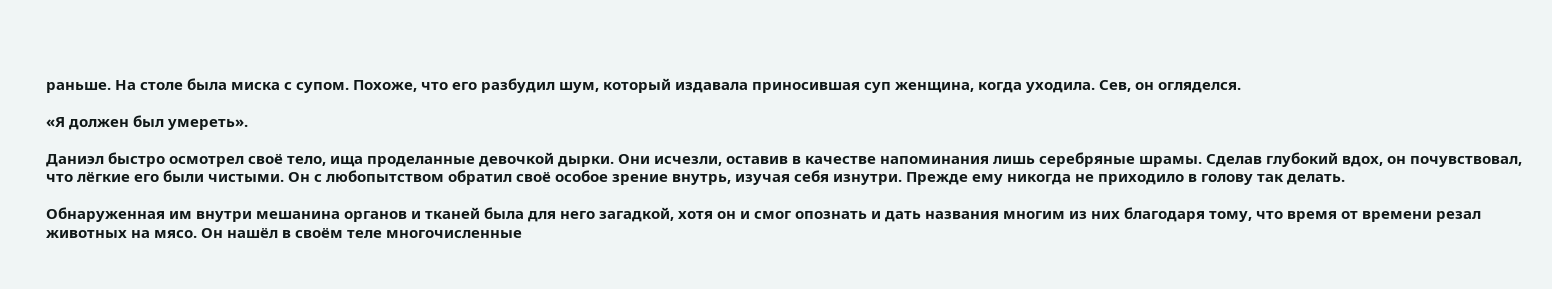раньше. На столе была миска с супом. Похоже, что его разбудил шум, который издавала приносившая суп женщина, когда уходила. Сев, он огляделся.

«Я должен был умереть».

Даниэл быстро осмотрел своё тело, ища проделанные девочкой дырки. Они исчезли, оставив в качестве напоминания лишь серебряные шрамы. Сделав глубокий вдох, он почувствовал, что лёгкие его были чистыми. Он с любопытством обратил своё особое зрение внутрь, изучая себя изнутри. Прежде ему никогда не приходило в голову так делать.

Обнаруженная им внутри мешанина органов и тканей была для него загадкой, хотя он и смог опознать и дать названия многим из них благодаря тому, что время от времени резал животных на мясо. Он нашёл в своём теле многочисленные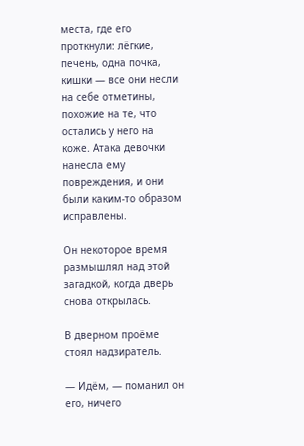места, где его проткнули: лёгкие, печень, одна почка, кишки — все они несли на себе отметины, похожие на те, что остались у него на коже. Атака девочки нанесла ему повреждения, и они были каким-то образом исправлены.

Он некоторое время размышлял над этой загадкой, когда дверь снова открылась.

В дверном проёме стоял надзиратель.

— Идём, — поманил он его, ничего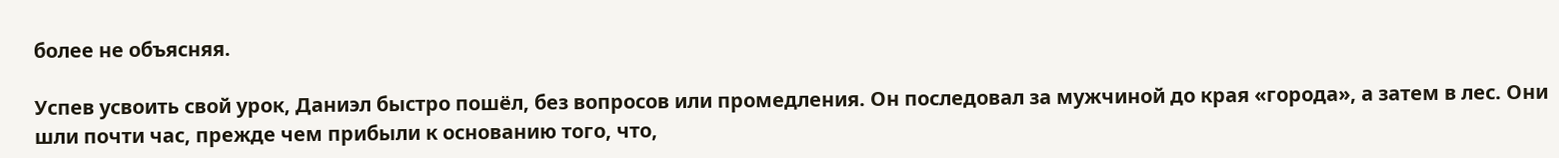более не объясняя.

Успев усвоить свой урок, Даниэл быстро пошёл, без вопросов или промедления. Он последовал за мужчиной до края «города», а затем в лес. Они шли почти час, прежде чем прибыли к основанию того, что,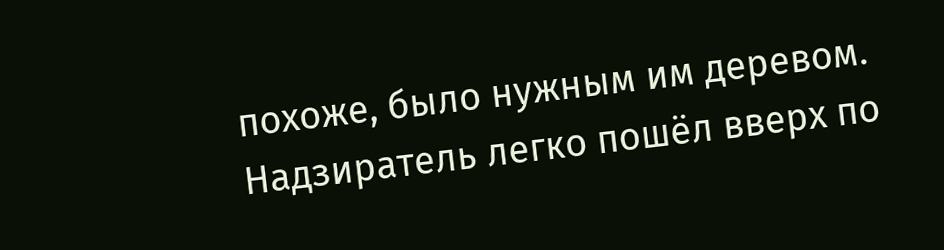похоже, было нужным им деревом. Надзиратель легко пошёл вверх по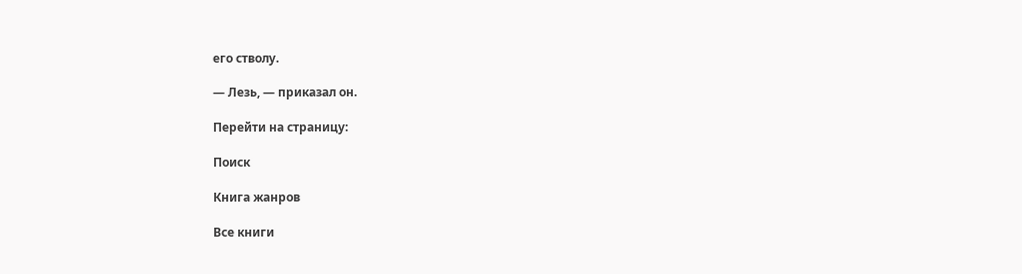его стволу.

— Лезь, — приказал он.

Перейти на страницу:

Поиск

Книга жанров

Все книги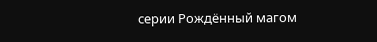серии Рождённый магом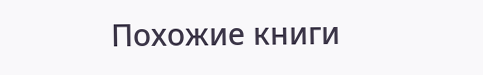Похожие книги